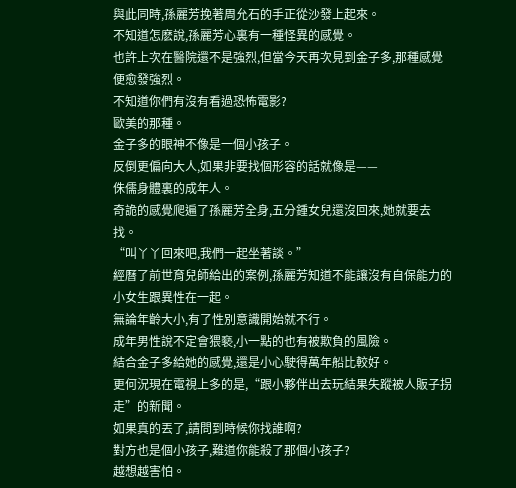與此同時,孫麗芳挽著周允石的手正從沙發上起來。
不知道怎麽說,孫麗芳心裏有一種怪異的感覺。
也許上次在醫院還不是強烈,但當今天再次見到金子多,那種感覺便愈發強烈。
不知道你們有沒有看過恐怖電影?
歐美的那種。
金子多的眼神不像是一個小孩子。
反倒更偏向大人,如果非要找個形容的話就像是——
侏儒身體裏的成年人。
奇詭的感覺爬遍了孫麗芳全身,五分鍾女兒還沒回來,她就要去找。
“叫丫丫回來吧,我們一起坐著談。”
經曆了前世育兒師給出的案例,孫麗芳知道不能讓沒有自保能力的小女生跟異性在一起。
無論年齡大小,有了性別意識開始就不行。
成年男性說不定會猥褻,小一點的也有被欺負的風險。
結合金子多給她的感覺,還是小心駛得萬年船比較好。
更何況現在電視上多的是,“跟小夥伴出去玩結果失蹤被人販子拐走”的新聞。
如果真的丟了,請問到時候你找誰啊?
對方也是個小孩子,難道你能殺了那個小孩子?
越想越害怕。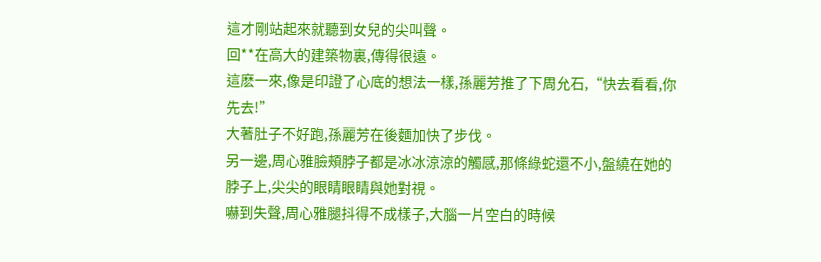這才剛站起來就聽到女兒的尖叫聲。
回**在高大的建築物裏,傳得很遠。
這麽一來,像是印證了心底的想法一樣,孫麗芳推了下周允石,“快去看看,你先去!”
大著肚子不好跑,孫麗芳在後麵加快了步伐。
另一邊,周心雅臉頰脖子都是冰冰涼涼的觸感,那條綠蛇還不小,盤繞在她的脖子上,尖尖的眼睛眼睛與她對視。
嚇到失聲,周心雅腿抖得不成樣子,大腦一片空白的時候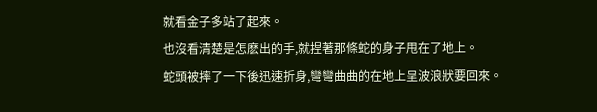就看金子多站了起來。
也沒看清楚是怎麽出的手,就捏著那條蛇的身子甩在了地上。
蛇頭被摔了一下後迅速折身,彎彎曲曲的在地上呈波浪狀要回來。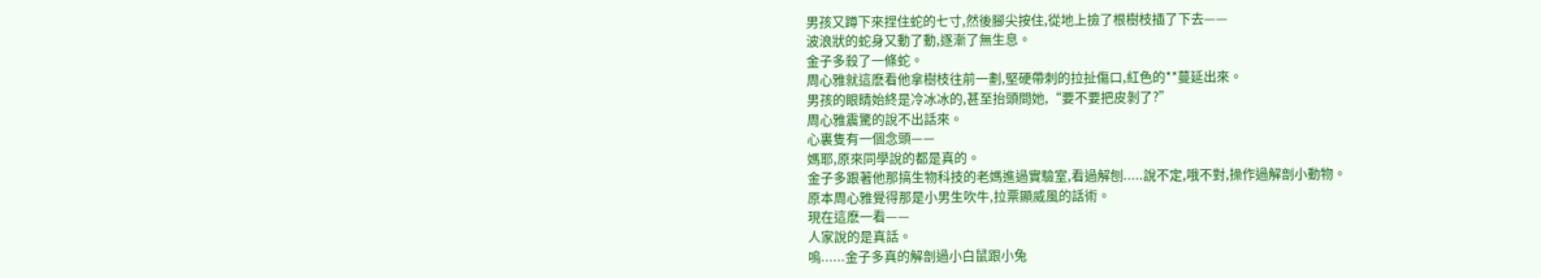男孩又蹲下來捏住蛇的七寸,然後腳尖按住,從地上撿了根樹枝插了下去——
波浪狀的蛇身又動了動,逐漸了無生息。
金子多殺了一條蛇。
周心雅就這麽看他拿樹枝往前一劃,堅硬帶刺的拉扯傷口,紅色的**蔓延出來。
男孩的眼睛始終是冷冰冰的,甚至抬頭問她,“要不要把皮剝了?”
周心雅震驚的說不出話來。
心裏隻有一個念頭——
媽耶,原來同學說的都是真的。
金子多跟著他那搞生物科技的老媽進過實驗室,看過解刨.....說不定,哦不對,操作過解剖小動物。
原本周心雅覺得那是小男生吹牛,拉票顯威風的話術。
現在這麽一看——
人家說的是真話。
嗚......金子多真的解剖過小白鼠跟小兔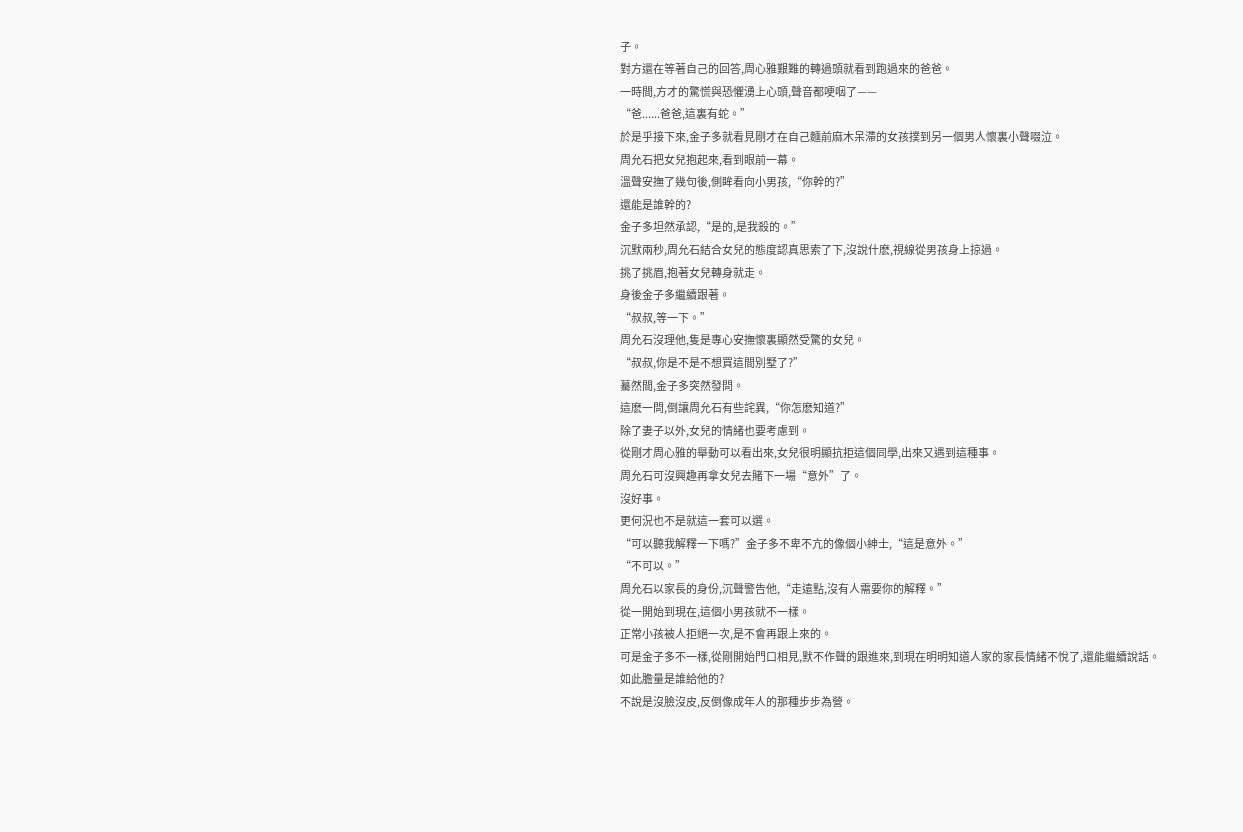子。
對方還在等著自己的回答,周心雅艱難的轉過頭就看到跑過來的爸爸。
一時間,方才的驚慌與恐懼湧上心頭,聲音都哽咽了——
“爸......爸爸,這裏有蛇。”
於是乎接下來,金子多就看見剛才在自己麵前麻木呆滯的女孩撲到另一個男人懷裏小聲啜泣。
周允石把女兒抱起來,看到眼前一幕。
溫聲安撫了幾句後,側眸看向小男孩,“你幹的?”
還能是誰幹的?
金子多坦然承認,“是的,是我殺的。”
沉默兩秒,周允石結合女兒的態度認真思索了下,沒說什麽,視線從男孩身上掠過。
挑了挑眉,抱著女兒轉身就走。
身後金子多繼續跟著。
“叔叔,等一下。”
周允石沒理他,隻是專心安撫懷裏顯然受驚的女兒。
“叔叔,你是不是不想買這間別墅了?”
驀然間,金子多突然發問。
這麽一問,倒讓周允石有些詫異,“你怎麽知道?”
除了妻子以外,女兒的情緒也要考慮到。
從剛才周心雅的舉動可以看出來,女兒很明顯抗拒這個同學,出來又遇到這種事。
周允石可沒興趣再拿女兒去賭下一場“意外”了。
沒好事。
更何況也不是就這一套可以選。
“可以聽我解釋一下嗎?”金子多不卑不亢的像個小紳士,“這是意外。”
“不可以。”
周允石以家長的身份,沉聲警告他,“走遠點,沒有人需要你的解釋。”
從一開始到現在,這個小男孩就不一樣。
正常小孩被人拒絕一次,是不會再跟上來的。
可是金子多不一樣,從剛開始門口相見,默不作聲的跟進來,到現在明明知道人家的家長情緒不悅了,還能繼續說話。
如此膽量是誰給他的?
不說是沒臉沒皮,反倒像成年人的那種步步為營。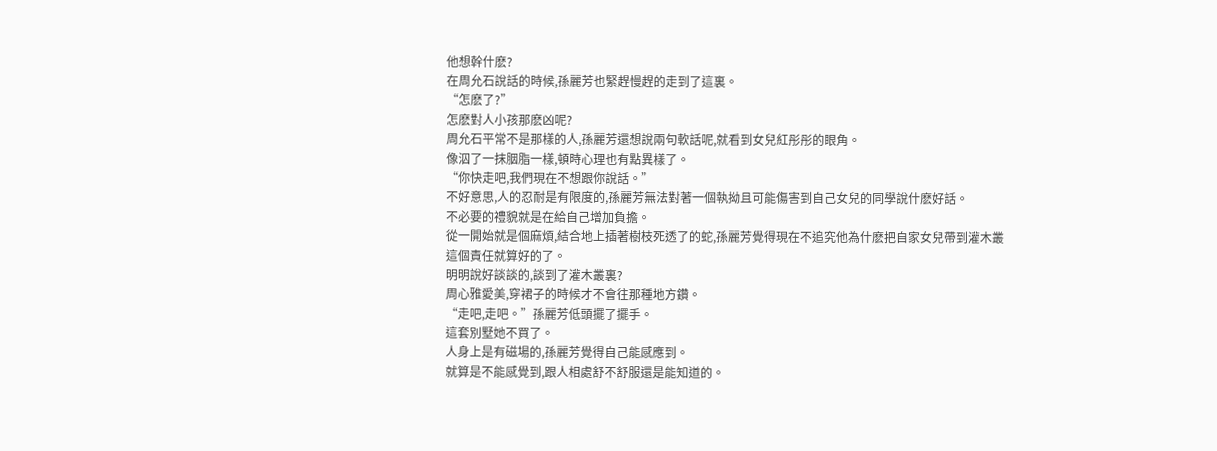他想幹什麽?
在周允石說話的時候,孫麗芳也緊趕慢趕的走到了這裏。
“怎麽了?”
怎麽對人小孩那麽凶呢?
周允石平常不是那樣的人,孫麗芳還想說兩句軟話呢,就看到女兒紅彤彤的眼角。
像泅了一抹胭脂一樣,頓時心理也有點異樣了。
“你快走吧,我們現在不想跟你說話。”
不好意思,人的忍耐是有限度的,孫麗芳無法對著一個執拗且可能傷害到自己女兒的同學說什麽好話。
不必要的禮貌就是在給自己增加負擔。
從一開始就是個麻煩,結合地上插著樹枝死透了的蛇,孫麗芳覺得現在不追究他為什麽把自家女兒帶到灌木叢這個責任就算好的了。
明明說好談談的,談到了灌木叢裏?
周心雅愛美,穿裙子的時候才不會往那種地方鑽。
“走吧,走吧。”孫麗芳低頭擺了擺手。
這套別墅她不買了。
人身上是有磁場的,孫麗芳覺得自己能感應到。
就算是不能感覺到,跟人相處舒不舒服還是能知道的。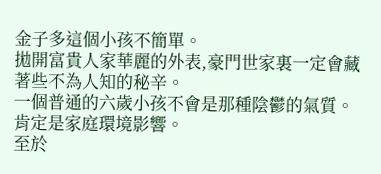金子多這個小孩不簡單。
拋開富貴人家華麗的外表,豪門世家裏一定會藏著些不為人知的秘辛。
一個普通的六歲小孩不會是那種陰鬱的氣質。
肯定是家庭環境影響。
至於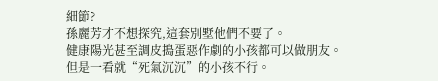細節?
孫麗芳才不想探究,這套別墅他們不要了。
健康陽光甚至調皮搗蛋惡作劇的小孩都可以做朋友。
但是一看就“死氣沉沉”的小孩不行。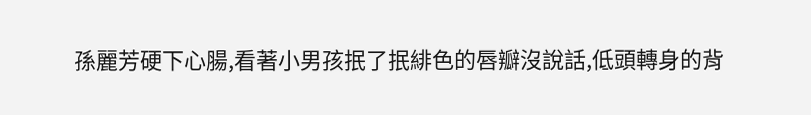孫麗芳硬下心腸,看著小男孩抿了抿緋色的唇瓣沒說話,低頭轉身的背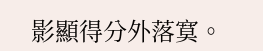影顯得分外落寞。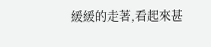緩緩的走著,看起來甚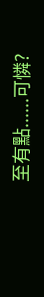至有點......可憐?